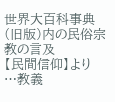世界大百科事典(旧版)内の民俗宗教の言及
【民間信仰】より
…教義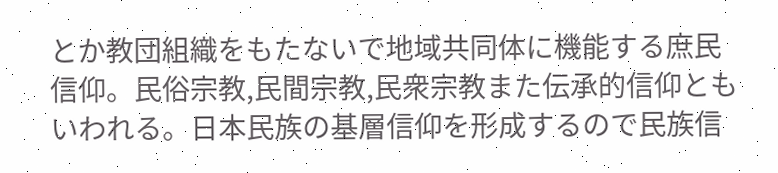とか教団組織をもたないで地域共同体に機能する庶民信仰。民俗宗教,民間宗教,民衆宗教また伝承的信仰ともいわれる。日本民族の基層信仰を形成するので民族信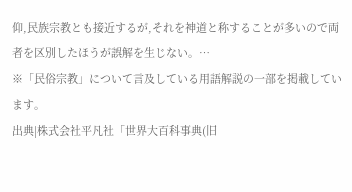仰,民族宗教とも接近するが,それを神道と称することが多いので両者を区別したほうが誤解を生じない。…
※「民俗宗教」について言及している用語解説の一部を掲載しています。
出典|株式会社平凡社「世界大百科事典(旧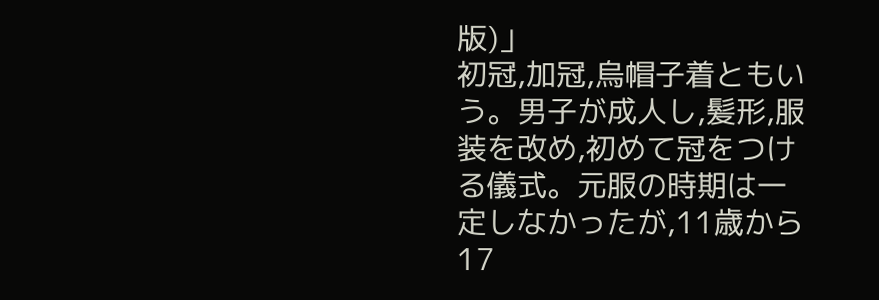版)」
初冠,加冠,烏帽子着ともいう。男子が成人し,髪形,服装を改め,初めて冠をつける儀式。元服の時期は一定しなかったが,11歳から 17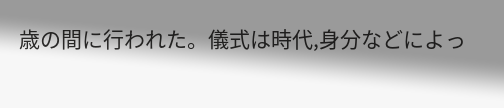歳の間に行われた。儀式は時代,身分などによっ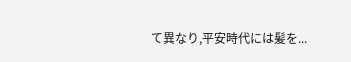て異なり,平安時代には髪を...